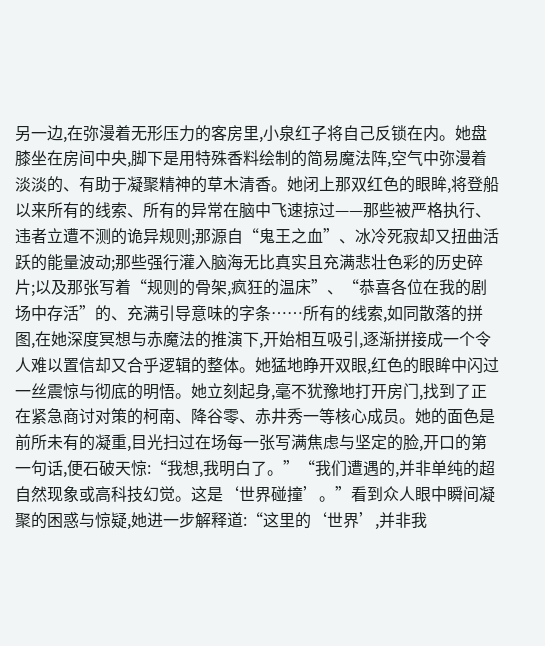另一边,在弥漫着无形压力的客房里,小泉红子将自己反锁在内。她盘膝坐在房间中央,脚下是用特殊香料绘制的简易魔法阵,空气中弥漫着淡淡的、有助于凝聚精神的草木清香。她闭上那双红色的眼眸,将登船以来所有的线索、所有的异常在脑中飞速掠过——那些被严格执行、违者立遭不测的诡异规则;那源自“鬼王之血”、冰冷死寂却又扭曲活跃的能量波动;那些强行灌入脑海无比真实且充满悲壮色彩的历史碎片;以及那张写着“规则的骨架,疯狂的温床”、“恭喜各位在我的剧场中存活”的、充满引导意味的字条……所有的线索,如同散落的拼图,在她深度冥想与赤魔法的推演下,开始相互吸引,逐渐拼接成一个令人难以置信却又合乎逻辑的整体。她猛地睁开双眼,红色的眼眸中闪过一丝震惊与彻底的明悟。她立刻起身,毫不犹豫地打开房门,找到了正在紧急商讨对策的柯南、降谷零、赤井秀一等核心成员。她的面色是前所未有的凝重,目光扫过在场每一张写满焦虑与坚定的脸,开口的第一句话,便石破天惊:“我想,我明白了。”“我们遭遇的,并非单纯的超自然现象或高科技幻觉。这是‘世界碰撞’。”看到众人眼中瞬间凝聚的困惑与惊疑,她进一步解释道:“这里的‘世界’,并非我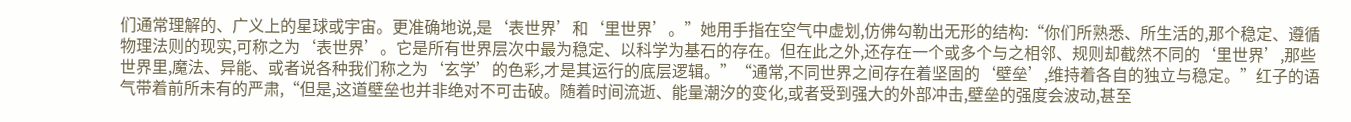们通常理解的、广义上的星球或宇宙。更准确地说,是‘表世界’和‘里世界’。”她用手指在空气中虚划,仿佛勾勒出无形的结构:“你们所熟悉、所生活的,那个稳定、遵循物理法则的现实,可称之为‘表世界’。它是所有世界层次中最为稳定、以科学为基石的存在。但在此之外,还存在一个或多个与之相邻、规则却截然不同的‘里世界’,那些世界里,魔法、异能、或者说各种我们称之为‘玄学’的色彩,才是其运行的底层逻辑。”“通常,不同世界之间存在着坚固的‘壁垒’,维持着各自的独立与稳定。”红子的语气带着前所未有的严肃,“但是,这道壁垒也并非绝对不可击破。随着时间流逝、能量潮汐的变化,或者受到强大的外部冲击,壁垒的强度会波动,甚至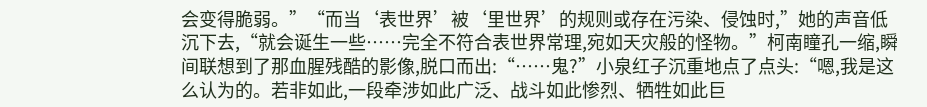会变得脆弱。”“而当‘表世界’被‘里世界’的规则或存在污染、侵蚀时,”她的声音低沉下去,“就会诞生一些……完全不符合表世界常理,宛如天灾般的怪物。”柯南瞳孔一缩,瞬间联想到了那血腥残酷的影像,脱口而出:“……鬼?”小泉红子沉重地点了点头:“嗯,我是这么认为的。若非如此,一段牵涉如此广泛、战斗如此惨烈、牺牲如此巨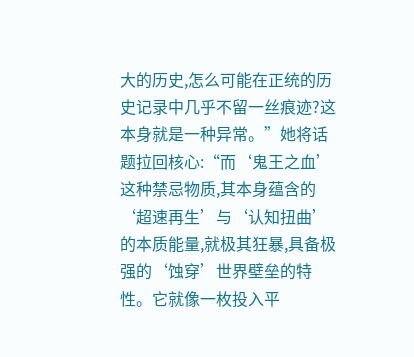大的历史,怎么可能在正统的历史记录中几乎不留一丝痕迹?这本身就是一种异常。”她将话题拉回核心:“而‘鬼王之血’这种禁忌物质,其本身蕴含的‘超速再生’与‘认知扭曲’的本质能量,就极其狂暴,具备极强的‘蚀穿’世界壁垒的特性。它就像一枚投入平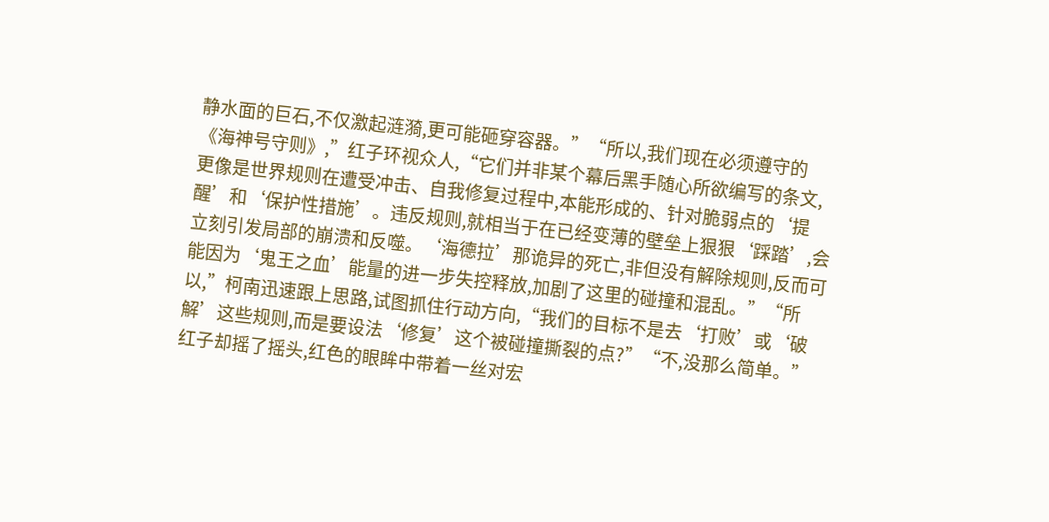静水面的巨石,不仅激起涟漪,更可能砸穿容器。”“所以,我们现在必须遵守的《海神号守则》,”红子环视众人,“它们并非某个幕后黑手随心所欲编写的条文,更像是世界规则在遭受冲击、自我修复过程中,本能形成的、针对脆弱点的‘提醒’和‘保护性措施’。违反规则,就相当于在已经变薄的壁垒上狠狠‘踩踏’,会立刻引发局部的崩溃和反噬。‘海德拉’那诡异的死亡,非但没有解除规则,反而可能因为‘鬼王之血’能量的进一步失控释放,加剧了这里的碰撞和混乱。”“所以,”柯南迅速跟上思路,试图抓住行动方向,“我们的目标不是去‘打败’或‘破解’这些规则,而是要设法‘修复’这个被碰撞撕裂的点?”“不,没那么简单。”红子却摇了摇头,红色的眼眸中带着一丝对宏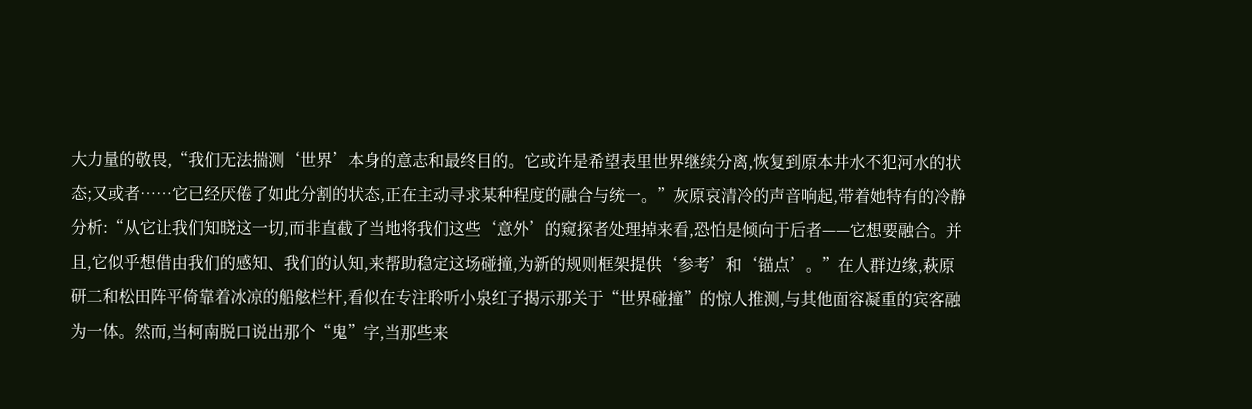大力量的敬畏,“我们无法揣测‘世界’本身的意志和最终目的。它或许是希望表里世界继续分离,恢复到原本井水不犯河水的状态;又或者……它已经厌倦了如此分割的状态,正在主动寻求某种程度的融合与统一。”灰原哀清冷的声音响起,带着她特有的冷静分析:“从它让我们知晓这一切,而非直截了当地将我们这些‘意外’的窥探者处理掉来看,恐怕是倾向于后者——它想要融合。并且,它似乎想借由我们的感知、我们的认知,来帮助稳定这场碰撞,为新的规则框架提供‘参考’和‘锚点’。”在人群边缘,萩原研二和松田阵平倚靠着冰凉的船舷栏杆,看似在专注聆听小泉红子揭示那关于“世界碰撞”的惊人推测,与其他面容凝重的宾客融为一体。然而,当柯南脱口说出那个“鬼”字,当那些来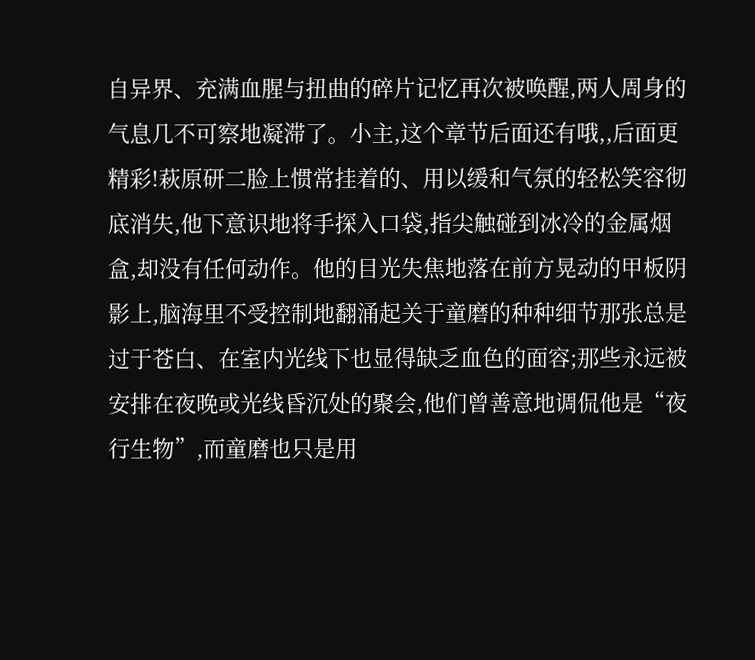自异界、充满血腥与扭曲的碎片记忆再次被唤醒,两人周身的气息几不可察地凝滞了。小主,这个章节后面还有哦,,后面更精彩!萩原研二脸上惯常挂着的、用以缓和气氛的轻松笑容彻底消失,他下意识地将手探入口袋,指尖触碰到冰冷的金属烟盒,却没有任何动作。他的目光失焦地落在前方晃动的甲板阴影上,脑海里不受控制地翻涌起关于童磨的种种细节那张总是过于苍白、在室内光线下也显得缺乏血色的面容;那些永远被安排在夜晚或光线昏沉处的聚会,他们曾善意地调侃他是“夜行生物”,而童磨也只是用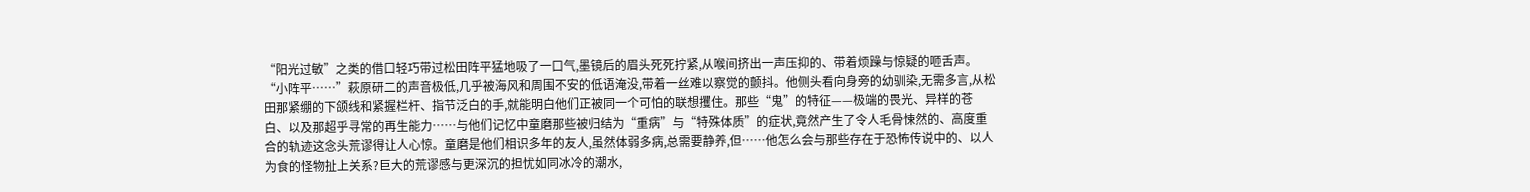“阳光过敏”之类的借口轻巧带过松田阵平猛地吸了一口气,墨镜后的眉头死死拧紧,从喉间挤出一声压抑的、带着烦躁与惊疑的咂舌声。“小阵平……”萩原研二的声音极低,几乎被海风和周围不安的低语淹没,带着一丝难以察觉的颤抖。他侧头看向身旁的幼驯染,无需多言,从松田那紧绷的下颌线和紧握栏杆、指节泛白的手,就能明白他们正被同一个可怕的联想攫住。那些“鬼”的特征——极端的畏光、异样的苍白、以及那超乎寻常的再生能力……与他们记忆中童磨那些被归结为“重病”与“特殊体质”的症状,竟然产生了令人毛骨悚然的、高度重合的轨迹这念头荒谬得让人心惊。童磨是他们相识多年的友人,虽然体弱多病,总需要静养,但……他怎么会与那些存在于恐怖传说中的、以人为食的怪物扯上关系?巨大的荒谬感与更深沉的担忧如同冰冷的潮水,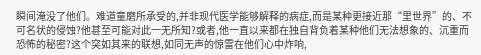瞬间淹没了他们。难道童磨所承受的,并非现代医学能够解释的病症,而是某种更接近那“里世界”的、不可名状的侵蚀?他甚至可能对此一无所知?或者,他一直以来都在独自背负着某种他们无法想象的、沉重而恐怖的秘密?这个突如其来的联想,如同无声的惊雷在他们心中炸响,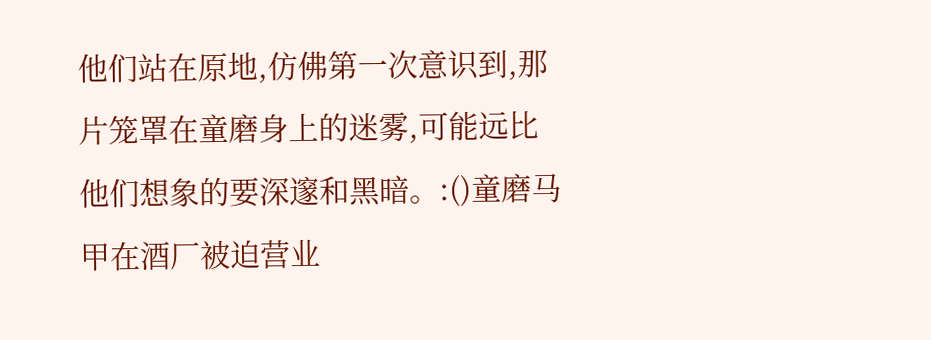他们站在原地,仿佛第一次意识到,那片笼罩在童磨身上的迷雾,可能远比他们想象的要深邃和黑暗。:()童磨马甲在酒厂被迫营业